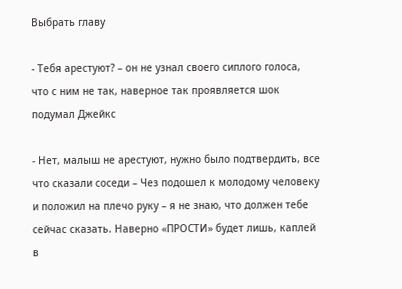Выбрать главу

- Тебя арестуют? – он не узнал своего сиплого голоса, что с ним не так, наверное так проявляется шок подумал Джейкс

- Нет, малыш не арестуют, нужно было подтвердить, все что сказали соседи – Чез подошел к молодому человеку и положил на плечо руку – я не знаю, что должен тебе сейчас сказать. Наверно «ПРОСТИ» будет лишь, каплей в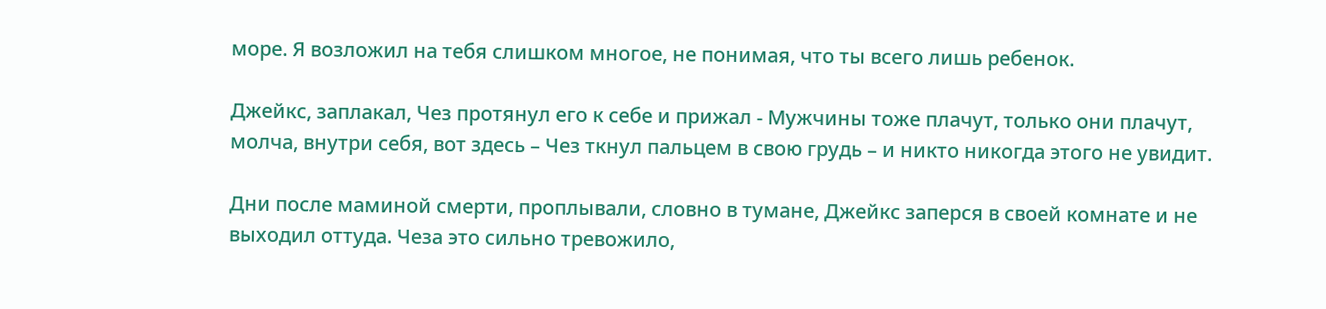море. Я возложил на тебя слишком многое, не понимая, что ты всего лишь ребенок.

Джейкс, заплакал, Чез протянул его к себе и прижал - Мужчины тоже плачут, только они плачут, молча, внутри себя, вот здесь – Чез ткнул пальцем в свою грудь – и никто никогда этого не увидит.

Дни после маминой смерти, проплывали, словно в тумане, Джейкс заперся в своей комнате и не выходил оттуда. Чеза это сильно тревожило,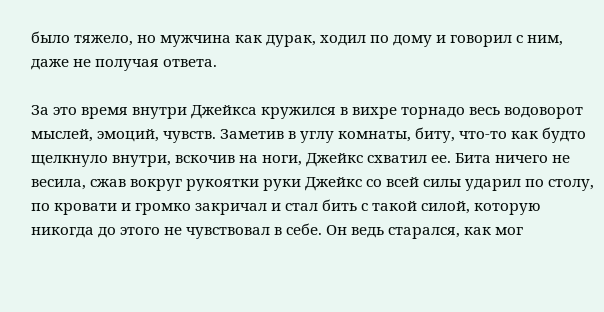было тяжело, но мужчина как дурак, ходил по дому и говорил с ним, даже не получая ответа.

За это время внутри Джейкса кружился в вихре торнадо весь водоворот мыслей, эмоций, чувств. Заметив в углу комнаты, биту, что-то как будто щелкнуло внутри, вскочив на ноги, Джейкс схватил ее. Бита ничего не весила, сжав вокруг рукоятки руки Джейкс со всей силы ударил по столу, по кровати и громко закричал и стал бить с такой силой, которую никогда до этого не чувствовал в себе. Он ведь старался, как мог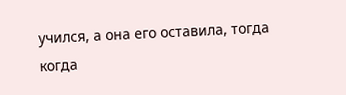учился, а она его оставила, тогда когда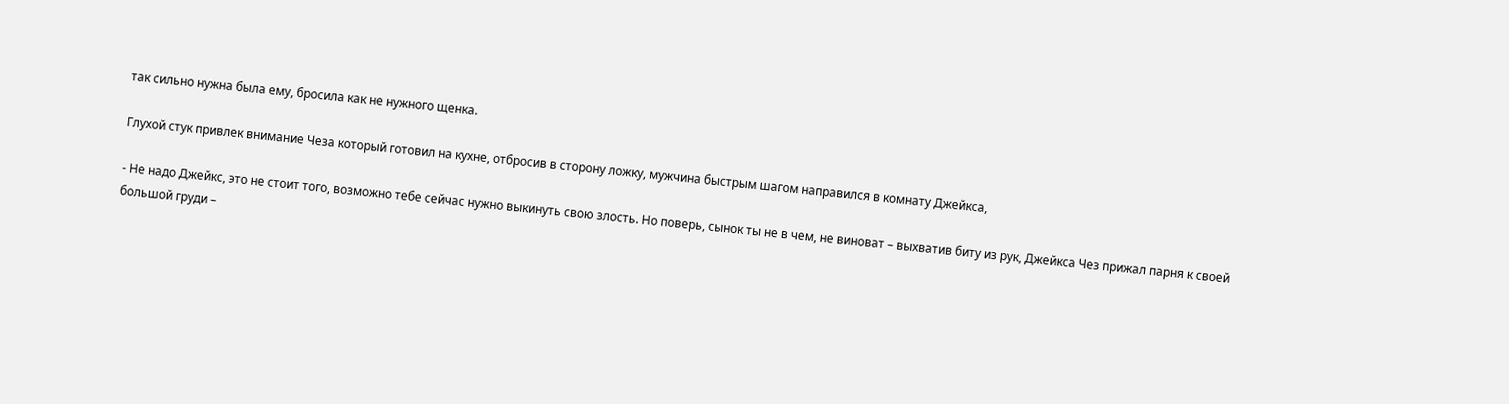так сильно нужна была ему, бросила как не нужного щенка.

Глухой стук привлек внимание Чеза который готовил на кухне, отбросив в сторону ложку, мужчина быстрым шагом направился в комнату Джейкса,

- Не надо Джейкс, это не стоит того, возможно тебе сейчас нужно выкинуть свою злость. Но поверь, сынок ты не в чем, не виноват – выхватив биту из рук, Джейкса Чез прижал парня к своей большой груди –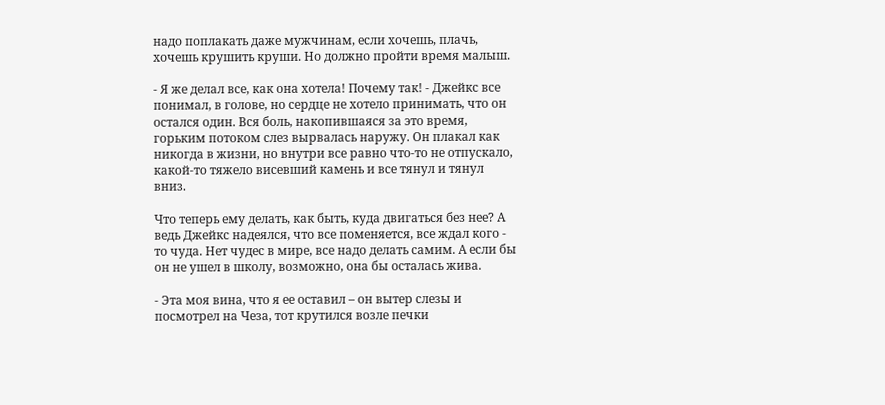надо поплакать даже мужчинам, если хочешь, плачь, хочешь крушить круши. Но должно пройти время малыш.

- Я же делал все, как она хотела! Почему так! - Джейкс все понимал, в голове, но сердце не хотело принимать, что он остался один. Вся боль, накопившаяся за это время, горьким потоком слез вырвалась наружу. Он плакал как никогда в жизни, но внутри все равно что-то не отпускало, какой-то тяжело висевший камень и все тянул и тянул вниз.

Что теперь ему делать, как быть, куда двигаться без нее? А ведь Джейкс надеялся, что все поменяется, все ждал кого - то чуда. Нет чудес в мире, все надо делать самим. А если бы он не ушел в школу, возможно, она бы осталась жива.

- Эта моя вина, что я ее оставил – он вытер слезы и посмотрел на Чеза, тот крутился возле печки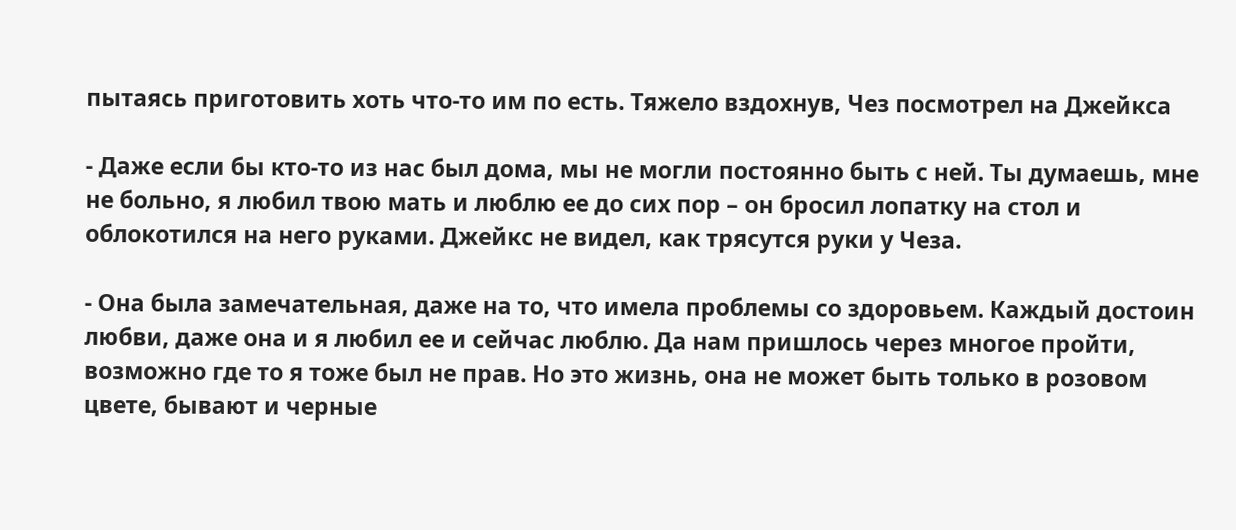пытаясь приготовить хоть что-то им по есть. Тяжело вздохнув, Чез посмотрел на Джейкса

- Даже если бы кто-то из нас был дома, мы не могли постоянно быть с ней. Ты думаешь, мне не больно, я любил твою мать и люблю ее до сих пор – он бросил лопатку на стол и облокотился на него руками. Джейкс не видел, как трясутся руки у Чеза.

- Она была замечательная, даже на то, что имела проблемы со здоровьем. Каждый достоин любви, даже она и я любил ее и сейчас люблю. Да нам пришлось через многое пройти, возможно где то я тоже был не прав. Но это жизнь, она не может быть только в розовом цвете, бывают и черные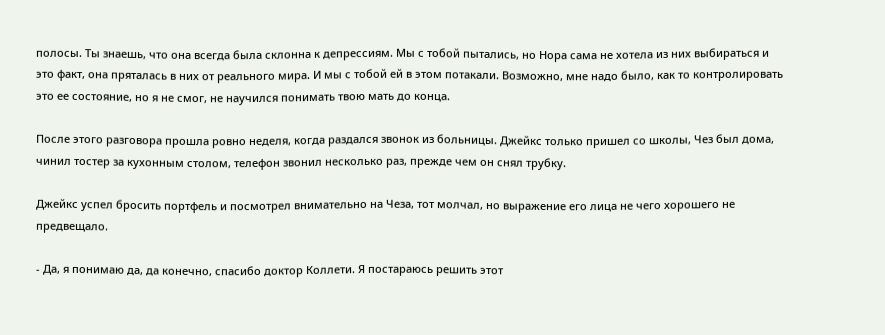полосы. Ты знаешь, что она всегда была склонна к депрессиям. Мы с тобой пытались, но Нора сама не хотела из них выбираться и это факт, она пряталась в них от реального мира. И мы с тобой ей в этом потакали. Возможно, мне надо было, как то контролировать это ее состояние, но я не смог, не научился понимать твою мать до конца.

После этого разговора прошла ровно неделя, когда раздался звонок из больницы. Джейкс только пришел со школы, Чез был дома, чинил тостер за кухонным столом, телефон звонил несколько раз, прежде чем он снял трубку.

Джейкс успел бросить портфель и посмотрел внимательно на Чеза, тот молчал, но выражение его лица не чего хорошего не предвещало.

- Да, я понимаю да, да конечно, спасибо доктор Коллети. Я постараюсь решить этот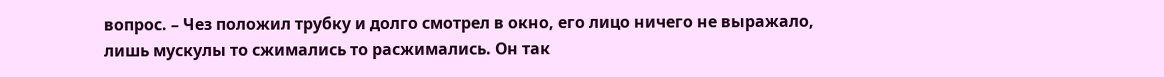вопрос. – Чез положил трубку и долго смотрел в окно, его лицо ничего не выражало, лишь мускулы то сжимались то расжимались. Он так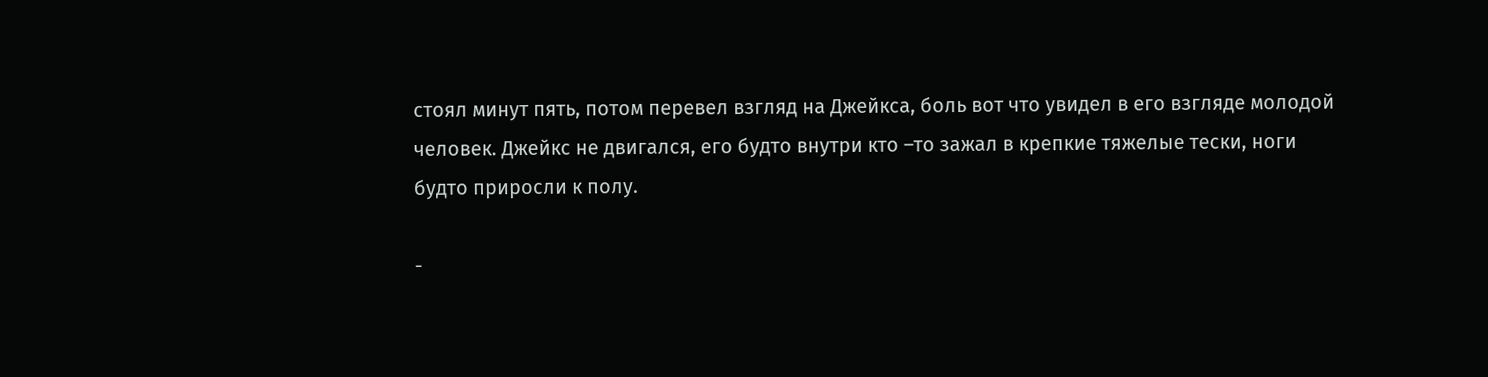стоял минут пять, потом перевел взгляд на Джейкса, боль вот что увидел в его взгляде молодой человек. Джейкс не двигался, его будто внутри кто –то зажал в крепкие тяжелые тески, ноги будто приросли к полу.

-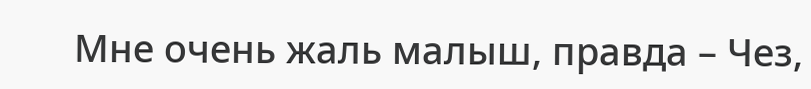Мне очень жаль малыш, правда – Чез,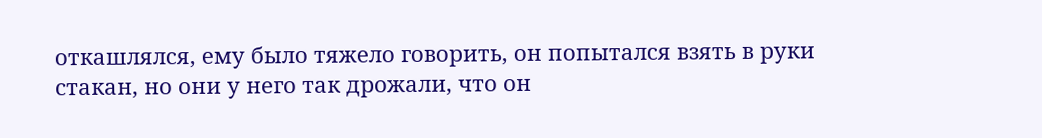откашлялся, ему было тяжело говорить, он попытался взять в руки стакан, но они у него так дрожали, что он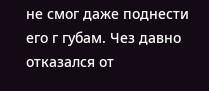не смог даже поднести его г губам. Чез давно отказался от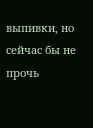выпивки, но сейчас бы не прочь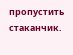пропустить стаканчик.